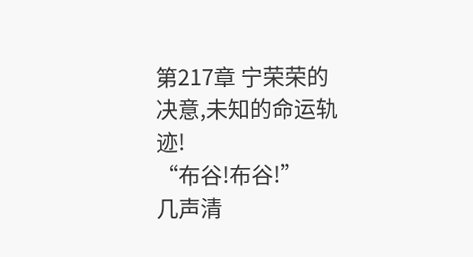第217章 宁荣荣的决意,未知的命运轨迹!
“布谷!布谷!”
几声清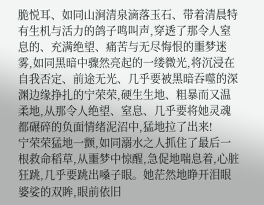脆悦耳、如同山涧清泉滴落玉石、带着清晨特有生机与活力的鸽子鸣叫声,穿透了那令人窒息的、充满绝望、痛苦与无尽悔恨的噩梦迷雾,如同黑暗中骤然亮起的一缕微光,将沉浸在自我否定、前途无光、几乎要被黑暗吞噬的深渊边缘挣扎的宁荣荣,硬生生地、粗暴而又温柔地,从那令人绝望、窒息、几乎要将她灵魂都碾碎的负面情绪泥沼中,猛地拉了出来!
宁荣荣猛地一颤,如同溺水之人抓住了最后一根救命稻草,从噩梦中惊醒,急促地喘息着,心脏狂跳,几乎要跳出嗓子眼。她茫然地睁开泪眼婆娑的双眸,眼前依旧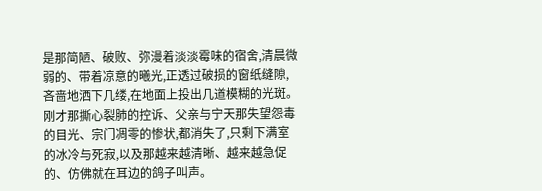是那简陋、破败、弥漫着淡淡霉味的宿舍,清晨微弱的、带着凉意的曦光,正透过破损的窗纸缝隙,吝啬地洒下几缕,在地面上投出几道模糊的光斑。
刚才那撕心裂肺的控诉、父亲与宁天那失望怨毒的目光、宗门凋零的惨状,都消失了,只剩下满室的冰冷与死寂,以及那越来越清晰、越来越急促的、仿佛就在耳边的鸽子叫声。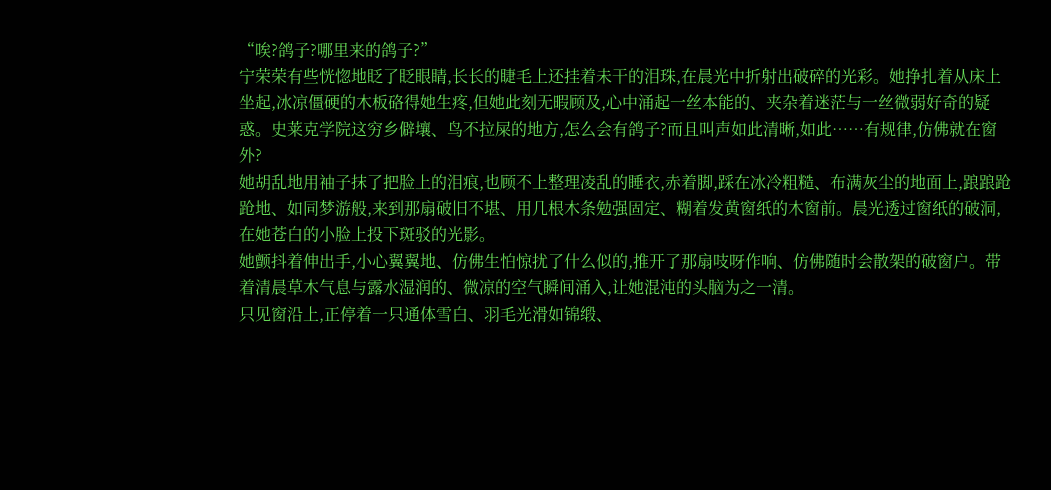“唉?鸽子?哪里来的鸽子?”
宁荣荣有些恍惚地眨了眨眼睛,长长的睫毛上还挂着未干的泪珠,在晨光中折射出破碎的光彩。她挣扎着从床上坐起,冰凉僵硬的木板硌得她生疼,但她此刻无暇顾及,心中涌起一丝本能的、夹杂着迷茫与一丝微弱好奇的疑惑。史莱克学院这穷乡僻壤、鸟不拉屎的地方,怎么会有鸽子?而且叫声如此清晰,如此……有规律,仿佛就在窗外?
她胡乱地用袖子抹了把脸上的泪痕,也顾不上整理凌乱的睡衣,赤着脚,踩在冰冷粗糙、布满灰尘的地面上,踉踉跄跄地、如同梦游般,来到那扇破旧不堪、用几根木条勉强固定、糊着发黄窗纸的木窗前。晨光透过窗纸的破洞,在她苍白的小脸上投下斑驳的光影。
她颤抖着伸出手,小心翼翼地、仿佛生怕惊扰了什么似的,推开了那扇吱呀作响、仿佛随时会散架的破窗户。带着清晨草木气息与露水湿润的、微凉的空气瞬间涌入,让她混沌的头脑为之一清。
只见窗沿上,正停着一只通体雪白、羽毛光滑如锦缎、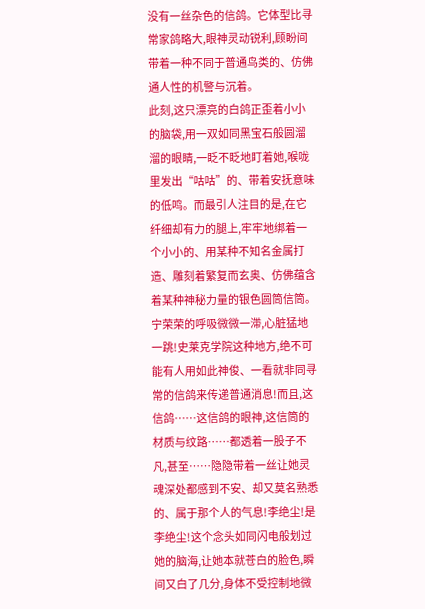没有一丝杂色的信鸽。它体型比寻常家鸽略大,眼神灵动锐利,顾盼间带着一种不同于普通鸟类的、仿佛通人性的机警与沉着。
此刻,这只漂亮的白鸽正歪着小小的脑袋,用一双如同黑宝石般圆溜溜的眼睛,一眨不眨地盯着她,喉咙里发出“咕咕”的、带着安抚意味的低鸣。而最引人注目的是,在它纤细却有力的腿上,牢牢地绑着一个小小的、用某种不知名金属打造、雕刻着繁复而玄奥、仿佛蕴含着某种神秘力量的银色圆筒信筒。
宁荣荣的呼吸微微一滞,心脏猛地一跳!史莱克学院这种地方,绝不可能有人用如此神俊、一看就非同寻常的信鸽来传递普通消息!而且,这信鸽……这信鸽的眼神,这信筒的材质与纹路……都透着一股子不凡,甚至……隐隐带着一丝让她灵魂深处都感到不安、却又莫名熟悉的、属于那个人的气息!李绝尘!是李绝尘!这个念头如同闪电般划过她的脑海,让她本就苍白的脸色,瞬间又白了几分,身体不受控制地微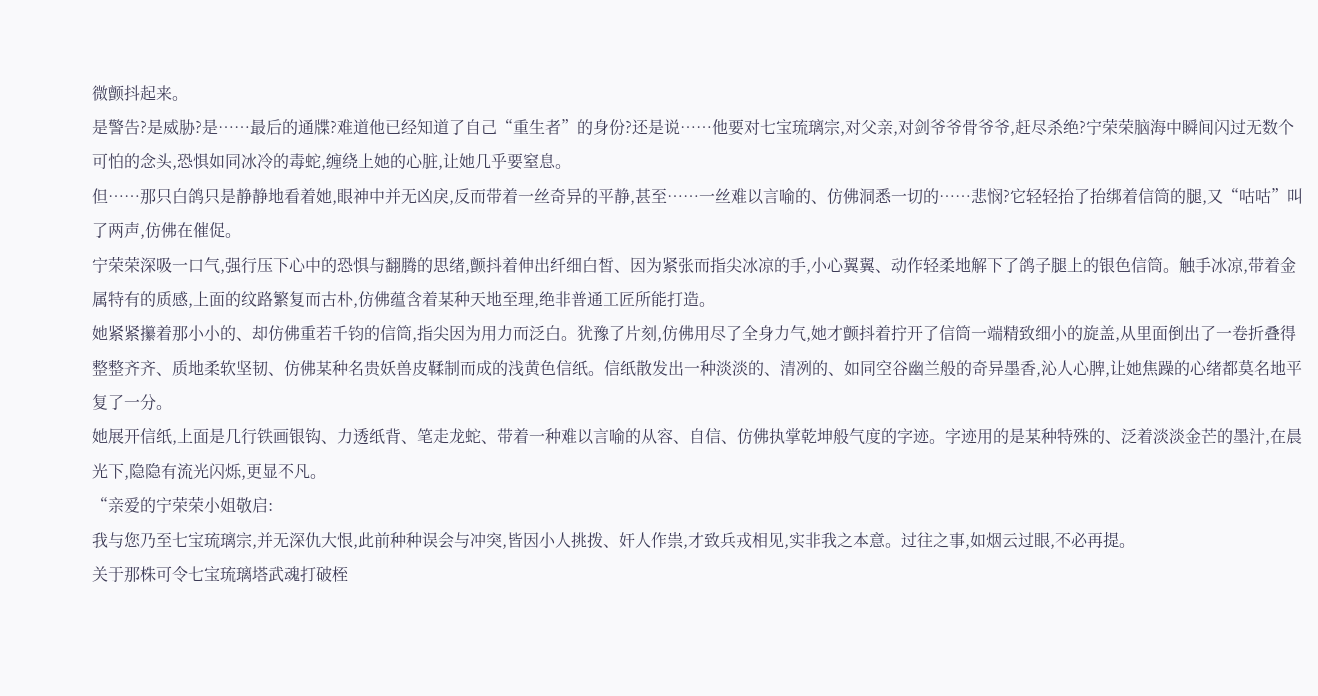微颤抖起来。
是警告?是威胁?是……最后的通牒?难道他已经知道了自己“重生者”的身份?还是说……他要对七宝琉璃宗,对父亲,对剑爷爷骨爷爷,赶尽杀绝?宁荣荣脑海中瞬间闪过无数个可怕的念头,恐惧如同冰冷的毒蛇,缠绕上她的心脏,让她几乎要窒息。
但……那只白鸽只是静静地看着她,眼神中并无凶戾,反而带着一丝奇异的平静,甚至……一丝难以言喻的、仿佛洞悉一切的……悲悯?它轻轻抬了抬绑着信筒的腿,又“咕咕”叫了两声,仿佛在催促。
宁荣荣深吸一口气,强行压下心中的恐惧与翻腾的思绪,颤抖着伸出纤细白皙、因为紧张而指尖冰凉的手,小心翼翼、动作轻柔地解下了鸽子腿上的银色信筒。触手冰凉,带着金属特有的质感,上面的纹路繁复而古朴,仿佛蕴含着某种天地至理,绝非普通工匠所能打造。
她紧紧攥着那小小的、却仿佛重若千钧的信筒,指尖因为用力而泛白。犹豫了片刻,仿佛用尽了全身力气,她才颤抖着拧开了信筒一端精致细小的旋盖,从里面倒出了一卷折叠得整整齐齐、质地柔软坚韧、仿佛某种名贵妖兽皮鞣制而成的浅黄色信纸。信纸散发出一种淡淡的、清冽的、如同空谷幽兰般的奇异墨香,沁人心脾,让她焦躁的心绪都莫名地平复了一分。
她展开信纸,上面是几行铁画银钩、力透纸背、笔走龙蛇、带着一种难以言喻的从容、自信、仿佛执掌乾坤般气度的字迹。字迹用的是某种特殊的、泛着淡淡金芒的墨汁,在晨光下,隐隐有流光闪烁,更显不凡。
“亲爱的宁荣荣小姐敬启:
我与您乃至七宝琉璃宗,并无深仇大恨,此前种种误会与冲突,皆因小人挑拨、奸人作祟,才致兵戎相见,实非我之本意。过往之事,如烟云过眼,不必再提。
关于那株可令七宝琉璃塔武魂打破桎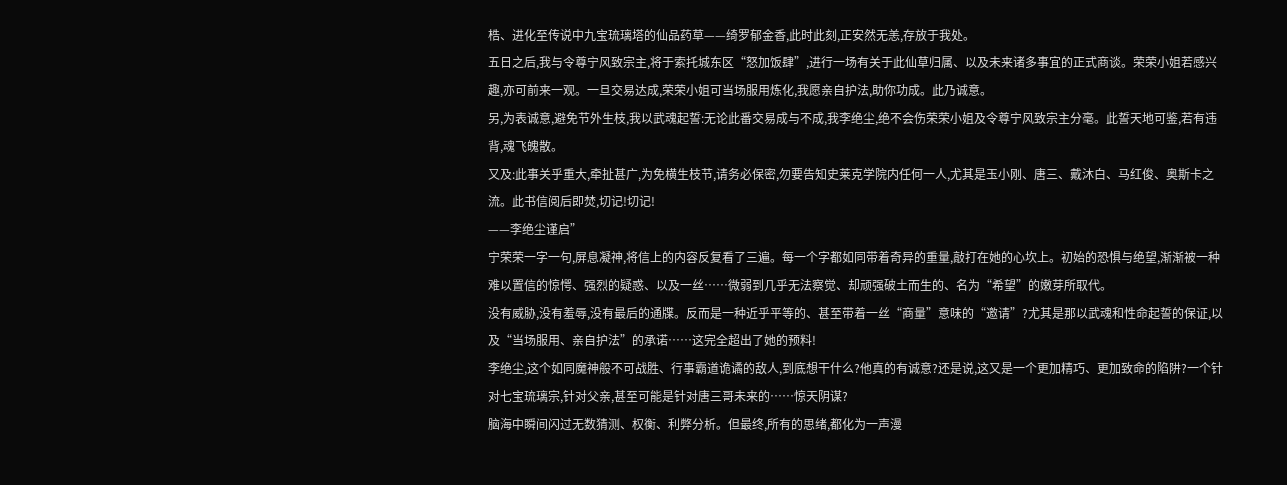梏、进化至传说中九宝琉璃塔的仙品药草——绮罗郁金香,此时此刻,正安然无恙,存放于我处。
五日之后,我与令尊宁风致宗主,将于索托城东区“怒加饭肆”,进行一场有关于此仙草归属、以及未来诸多事宜的正式商谈。荣荣小姐若感兴趣,亦可前来一观。一旦交易达成,荣荣小姐可当场服用炼化,我愿亲自护法,助你功成。此乃诚意。
另,为表诚意,避免节外生枝,我以武魂起誓:无论此番交易成与不成,我李绝尘,绝不会伤荣荣小姐及令尊宁风致宗主分毫。此誓天地可鉴,若有违背,魂飞魄散。
又及:此事关乎重大,牵扯甚广,为免横生枝节,请务必保密,勿要告知史莱克学院内任何一人,尤其是玉小刚、唐三、戴沐白、马红俊、奥斯卡之流。此书信阅后即焚,切记!切记!
——李绝尘谨启”
宁荣荣一字一句,屏息凝神,将信上的内容反复看了三遍。每一个字都如同带着奇异的重量,敲打在她的心坎上。初始的恐惧与绝望,渐渐被一种难以置信的惊愕、强烈的疑惑、以及一丝……微弱到几乎无法察觉、却顽强破土而生的、名为“希望”的嫩芽所取代。
没有威胁,没有羞辱,没有最后的通牒。反而是一种近乎平等的、甚至带着一丝“商量”意味的“邀请”?尤其是那以武魂和性命起誓的保证,以及“当场服用、亲自护法”的承诺……这完全超出了她的预料!
李绝尘,这个如同魔神般不可战胜、行事霸道诡谲的敌人,到底想干什么?他真的有诚意?还是说,这又是一个更加精巧、更加致命的陷阱?一个针对七宝琉璃宗,针对父亲,甚至可能是针对唐三哥未来的……惊天阴谋?
脑海中瞬间闪过无数猜测、权衡、利弊分析。但最终,所有的思绪,都化为一声漫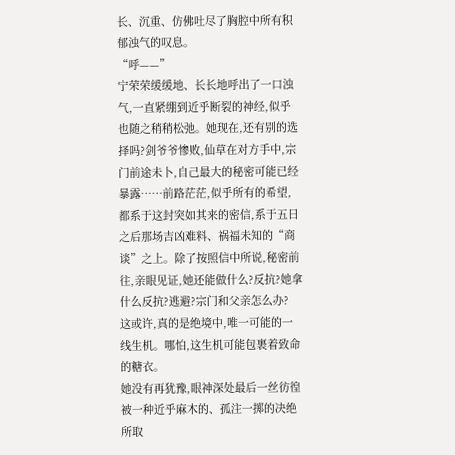长、沉重、仿佛吐尽了胸腔中所有积郁浊气的叹息。
“呼——”
宁荣荣缓缓地、长长地呼出了一口浊气,一直紧绷到近乎断裂的神经,似乎也随之稍稍松弛。她现在,还有别的选择吗?剑爷爷惨败,仙草在对方手中,宗门前途未卜,自己最大的秘密可能已经暴露……前路茫茫,似乎所有的希望,都系于这封突如其来的密信,系于五日之后那场吉凶难料、祸福未知的“商谈”之上。除了按照信中所说,秘密前往,亲眼见证,她还能做什么?反抗?她拿什么反抗?逃避?宗门和父亲怎么办?
这或许,真的是绝境中,唯一可能的一线生机。哪怕,这生机可能包裹着致命的糖衣。
她没有再犹豫,眼神深处最后一丝彷徨被一种近乎麻木的、孤注一掷的决绝所取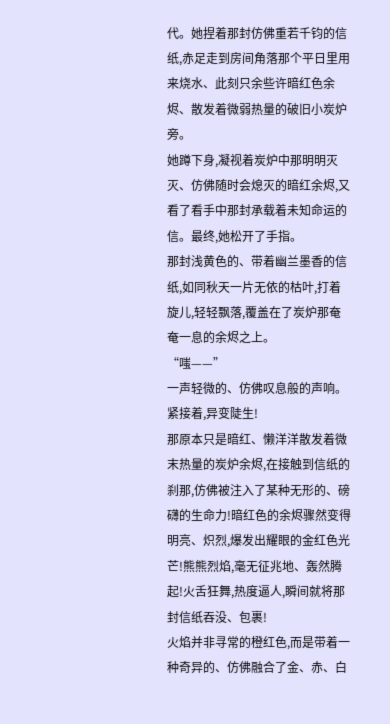代。她捏着那封仿佛重若千钧的信纸,赤足走到房间角落那个平日里用来烧水、此刻只余些许暗红色余烬、散发着微弱热量的破旧小炭炉旁。
她蹲下身,凝视着炭炉中那明明灭灭、仿佛随时会熄灭的暗红余烬,又看了看手中那封承载着未知命运的信。最终,她松开了手指。
那封浅黄色的、带着幽兰墨香的信纸,如同秋天一片无依的枯叶,打着旋儿,轻轻飘落,覆盖在了炭炉那奄奄一息的余烬之上。
“嗤——”
一声轻微的、仿佛叹息般的声响。紧接着,异变陡生!
那原本只是暗红、懒洋洋散发着微末热量的炭炉余烬,在接触到信纸的刹那,仿佛被注入了某种无形的、磅礴的生命力!暗红色的余烬骤然变得明亮、炽烈,爆发出耀眼的金红色光芒!熊熊烈焰,毫无征兆地、轰然腾起!火舌狂舞,热度逼人,瞬间就将那封信纸吞没、包裹!
火焰并非寻常的橙红色,而是带着一种奇异的、仿佛融合了金、赤、白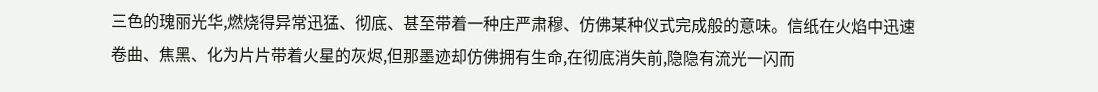三色的瑰丽光华,燃烧得异常迅猛、彻底、甚至带着一种庄严肃穆、仿佛某种仪式完成般的意味。信纸在火焰中迅速卷曲、焦黑、化为片片带着火星的灰烬,但那墨迹却仿佛拥有生命,在彻底消失前,隐隐有流光一闪而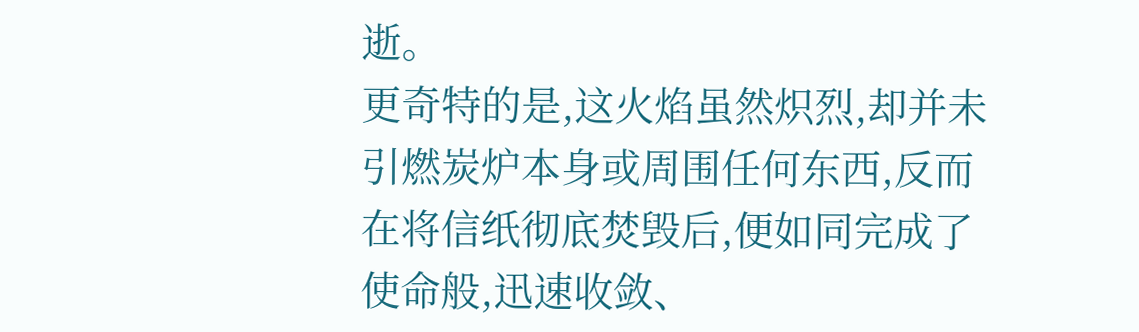逝。
更奇特的是,这火焰虽然炽烈,却并未引燃炭炉本身或周围任何东西,反而在将信纸彻底焚毁后,便如同完成了使命般,迅速收敛、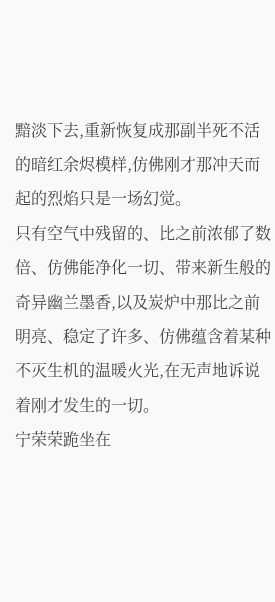黯淡下去,重新恢复成那副半死不活的暗红余烬模样,仿佛刚才那冲天而起的烈焰只是一场幻觉。
只有空气中残留的、比之前浓郁了数倍、仿佛能净化一切、带来新生般的奇异幽兰墨香,以及炭炉中那比之前明亮、稳定了许多、仿佛蕴含着某种不灭生机的温暖火光,在无声地诉说着刚才发生的一切。
宁荣荣跪坐在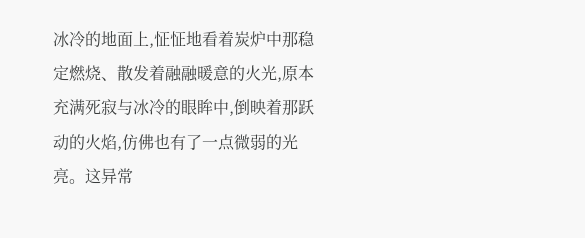冰冷的地面上,怔怔地看着炭炉中那稳定燃烧、散发着融融暖意的火光,原本充满死寂与冰冷的眼眸中,倒映着那跃动的火焰,仿佛也有了一点微弱的光亮。这异常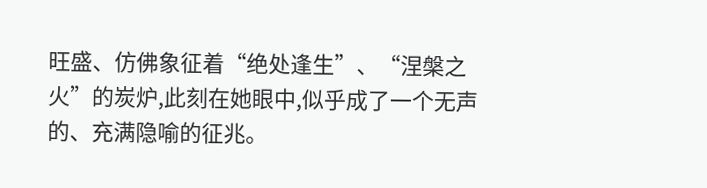旺盛、仿佛象征着“绝处逢生”、“涅槃之火”的炭炉,此刻在她眼中,似乎成了一个无声的、充满隐喻的征兆。